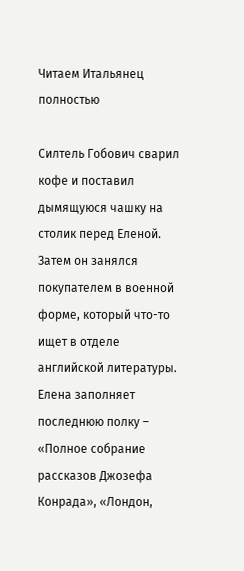Читаем Итальянец полностью

Силтель Гобович сварил кофе и поставил дымящуюся чашку на столик перед Еленой. Затем он занялся покупателем в военной форме, который что-то ищет в отделе английской литературы. Елена заполняет последнюю полку – «Полное собрание рассказов Джозефа Конрада», «Лондон,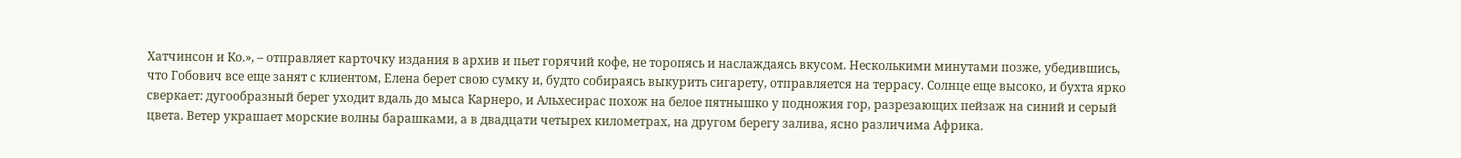Хатчинсон и Ко.», – отправляет карточку издания в архив и пьет горячий кофе, не торопясь и наслаждаясь вкусом. Несколькими минутами позже, убедившись, что Гобович все еще занят с клиентом, Елена берет свою сумку и, будто собираясь выкурить сигарету, отправляется на террасу. Солнце еще высоко, и бухта ярко сверкает: дугообразный берег уходит вдаль до мыса Карнеро, и Альхесирас похож на белое пятнышко у подножия гор, разрезающих пейзаж на синий и серый цвета. Ветер украшает морские волны барашками, а в двадцати четырех километрах, на другом берегу залива, ясно различима Африка.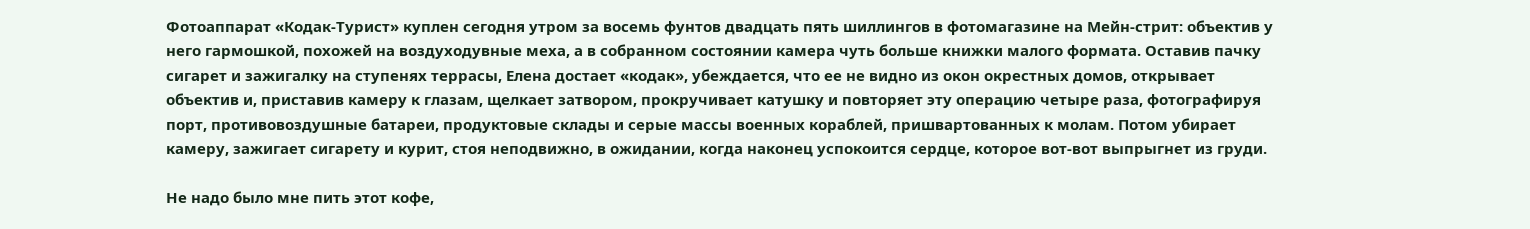Фотоаппарат «Кодак-Турист» куплен сегодня утром за восемь фунтов двадцать пять шиллингов в фотомагазине на Мейн-стрит: объектив у него гармошкой, похожей на воздуходувные меха, а в собранном состоянии камера чуть больше книжки малого формата. Оставив пачку сигарет и зажигалку на ступенях террасы, Елена достает «кодак», убеждается, что ее не видно из окон окрестных домов, открывает объектив и, приставив камеру к глазам, щелкает затвором, прокручивает катушку и повторяет эту операцию четыре раза, фотографируя порт, противовоздушные батареи, продуктовые склады и серые массы военных кораблей, пришвартованных к молам. Потом убирает камеру, зажигает сигарету и курит, стоя неподвижно, в ожидании, когда наконец успокоится сердце, которое вот-вот выпрыгнет из груди.

Не надо было мне пить этот кофе,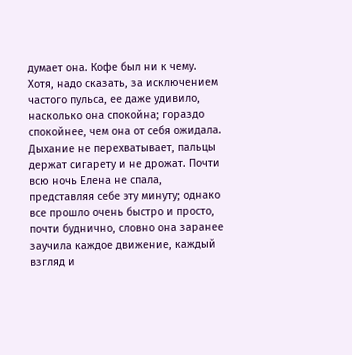думает она. Кофе был ни к чему. Хотя, надо сказать, за исключением частого пульса, ее даже удивило, насколько она спокойна; гораздо спокойнее, чем она от себя ожидала. Дыхание не перехватывает, пальцы держат сигарету и не дрожат. Почти всю ночь Елена не спала, представляя себе эту минуту; однако все прошло очень быстро и просто, почти буднично, словно она заранее заучила каждое движение, каждый взгляд и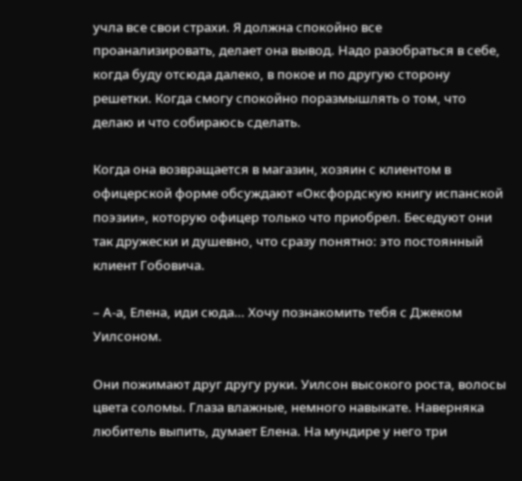учла все свои страхи. Я должна спокойно все проанализировать, делает она вывод. Надо разобраться в себе, когда буду отсюда далеко, в покое и по другую сторону решетки. Когда смогу спокойно поразмышлять о том, что делаю и что собираюсь сделать.

Когда она возвращается в магазин, хозяин с клиентом в офицерской форме обсуждают «Оксфордскую книгу испанской поэзии», которую офицер только что приобрел. Беседуют они так дружески и душевно, что сразу понятно: это постоянный клиент Гобовича.

– А-а, Елена, иди сюда… Хочу познакомить тебя с Джеком Уилсоном.

Они пожимают друг другу руки. Уилсон высокого роста, волосы цвета соломы. Глаза влажные, немного навыкате. Наверняка любитель выпить, думает Елена. На мундире у него три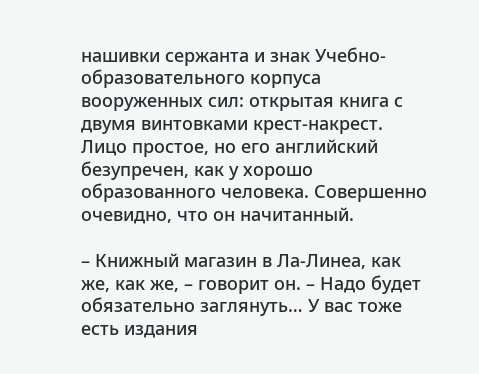нашивки сержанта и знак Учебно-образовательного корпуса вооруженных сил: открытая книга с двумя винтовками крест-накрест. Лицо простое, но его английский безупречен, как у хорошо образованного человека. Совершенно очевидно, что он начитанный.

– Книжный магазин в Ла-Линеа, как же, как же, – говорит он. – Надо будет обязательно заглянуть… У вас тоже есть издания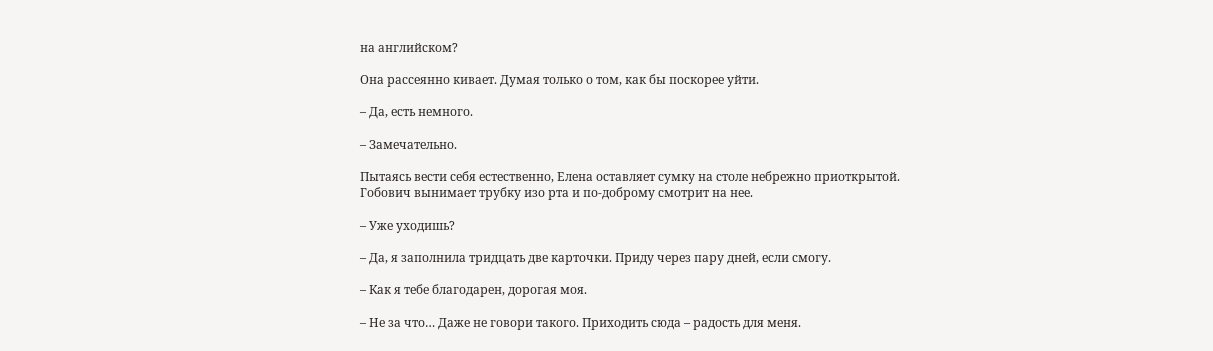на английском?

Она рассеянно кивает. Думая только о том, как бы поскорее уйти.

– Да, есть немного.

– Замечательно.

Пытаясь вести себя естественно, Елена оставляет сумку на столе небрежно приоткрытой. Гобович вынимает трубку изо рта и по-доброму смотрит на нее.

– Уже уходишь?

– Да, я заполнила тридцать две карточки. Приду через пару дней, если смогу.

– Как я тебе благодарен, дорогая моя.

– Не за что… Даже не говори такого. Приходить сюда – радость для меня.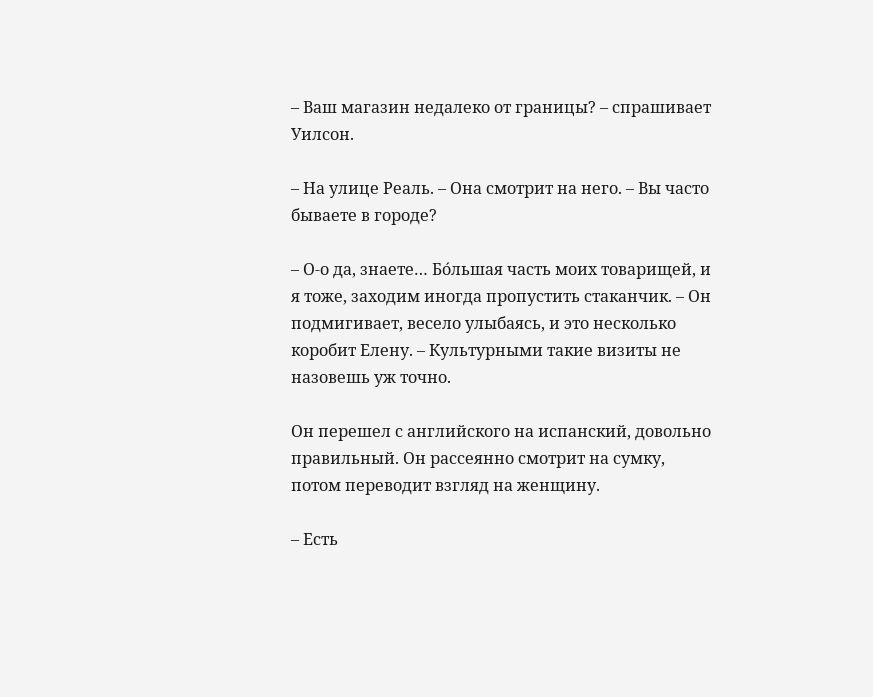– Ваш магазин недалеко от границы? – спрашивает Уилсон.

– На улице Реаль. – Она смотрит на него. – Вы часто бываете в городе?

– О-о да, знаете… Бо́льшая часть моих товарищей, и я тоже, заходим иногда пропустить стаканчик. – Он подмигивает, весело улыбаясь, и это несколько коробит Елену. – Культурными такие визиты не назовешь уж точно.

Он перешел с английского на испанский, довольно правильный. Он рассеянно смотрит на сумку, потом переводит взгляд на женщину.

– Есть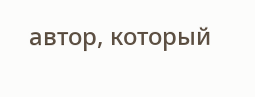автор, который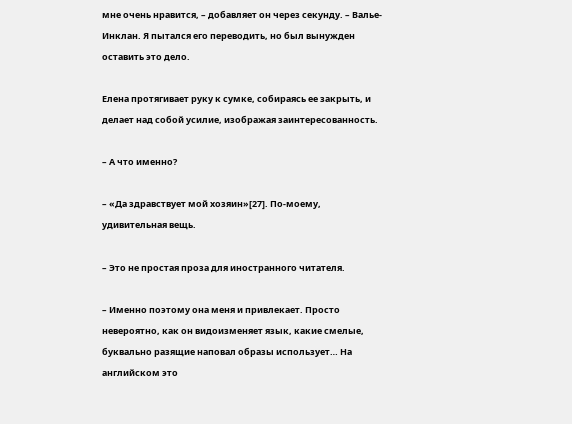мне очень нравится, – добавляет он через секунду. – Валье-Инклан. Я пытался его переводить, но был вынужден оставить это дело.

Елена протягивает руку к сумке, собираясь ее закрыть, и делает над собой усилие, изображая заинтересованность.

– А что именно?

– «Да здравствует мой хозяин»[27]. По-моему, удивительная вещь.

– Это не простая проза для иностранного читателя.

– Именно поэтому она меня и привлекает. Просто невероятно, как он видоизменяет язык, какие смелые, буквально разящие наповал образы использует… На английском это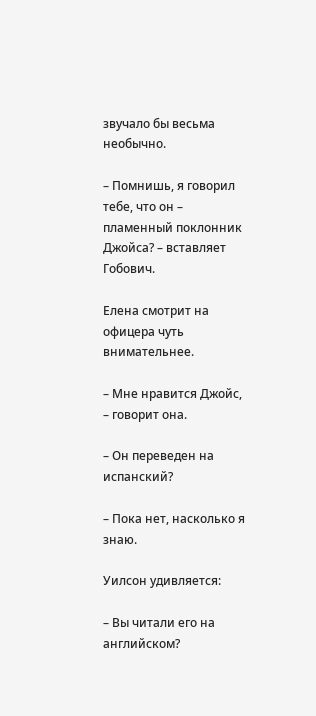звучало бы весьма необычно.

– Помнишь, я говорил тебе, что он – пламенный поклонник Джойса? – вставляет Гобович.

Елена смотрит на офицера чуть внимательнее.

– Мне нравится Джойс, – говорит она.

– Он переведен на испанский?

– Пока нет, насколько я знаю.

Уилсон удивляется:

– Вы читали его на английском?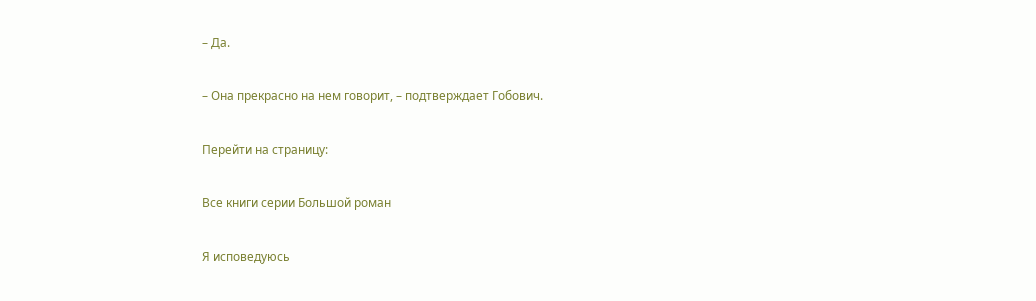– Да.

– Она прекрасно на нем говорит, – подтверждает Гобович.

Перейти на страницу:

Все книги серии Большой роман

Я исповедуюсь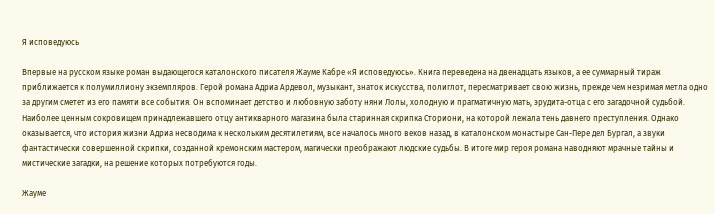Я исповедуюсь

Впервые на русском языке роман выдающегося каталонского писателя Жауме Кабре «Я исповедуюсь». Книга переведена на двенадцать языков, а ее суммарный тираж приближается к полумиллиону экземпляров. Герой романа Адриа Ардевол, музыкант, знаток искусства, полиглот, пересматривает свою жизнь, прежде чем незримая метла одно за другим сметет из его памяти все события. Он вспоминает детство и любовную заботу няни Лолы, холодную и прагматичную мать, эрудита-отца с его загадочной судьбой. Наиболее ценным сокровищем принадлежавшего отцу антикварного магазина была старинная скрипка Сториони, на которой лежала тень давнего преступления. Однако оказывается, что история жизни Адриа несводима к нескольким десятилетиям, все началось много веков назад, в каталонском монастыре Сан-Пере дел Бургал, а звуки фантастически совершенной скрипки, созданной кремонским мастером, магически преображают людские судьбы. В итоге мир героя романа наводняют мрачные тайны и мистические загадки, на решение которых потребуются годы.

Жауме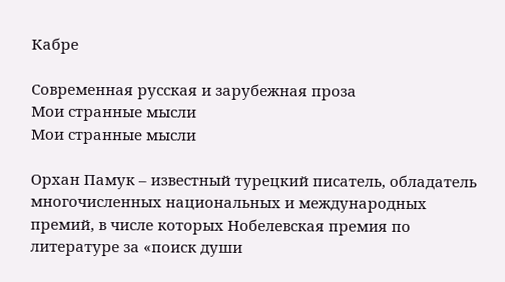Кабре

Современная русская и зарубежная проза
Мои странные мысли
Мои странные мысли

Орхан Памук – известный турецкий писатель, обладатель многочисленных национальных и международных премий, в числе которых Нобелевская премия по литературе за «поиск души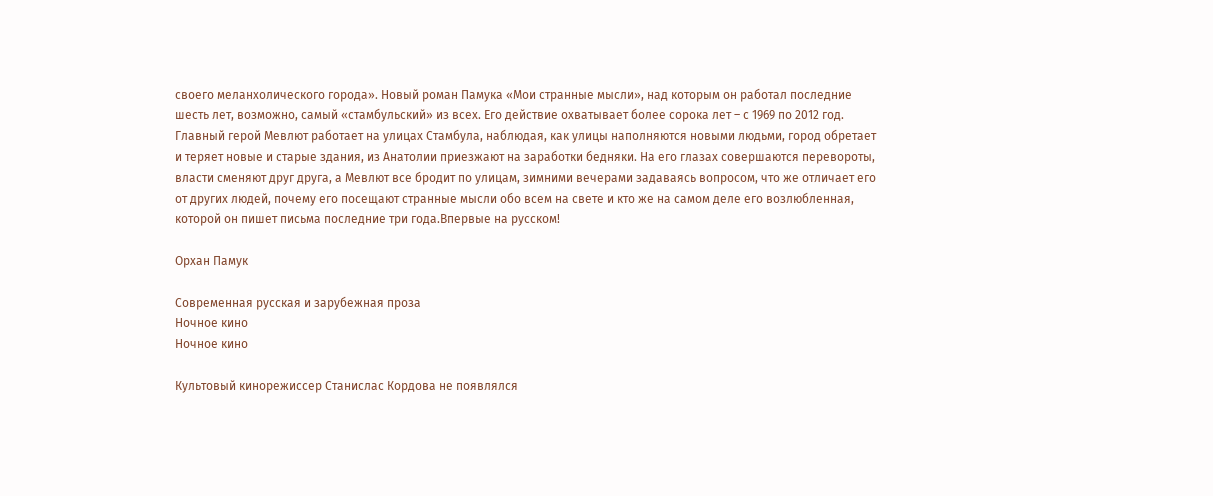своего меланхолического города». Новый роман Памука «Мои странные мысли», над которым он работал последние шесть лет, возможно, самый «стамбульский» из всех. Его действие охватывает более сорока лет – с 1969 по 2012 год. Главный герой Мевлют работает на улицах Стамбула, наблюдая, как улицы наполняются новыми людьми, город обретает и теряет новые и старые здания, из Анатолии приезжают на заработки бедняки. На его глазах совершаются перевороты, власти сменяют друг друга, а Мевлют все бродит по улицам, зимними вечерами задаваясь вопросом, что же отличает его от других людей, почему его посещают странные мысли обо всем на свете и кто же на самом деле его возлюбленная, которой он пишет письма последние три года.Впервые на русском!

Орхан Памук

Современная русская и зарубежная проза
Ночное кино
Ночное кино

Культовый кинорежиссер Станислас Кордова не появлялся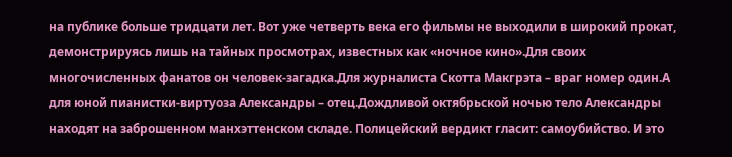на публике больше тридцати лет. Вот уже четверть века его фильмы не выходили в широкий прокат, демонстрируясь лишь на тайных просмотрах, известных как «ночное кино».Для своих многочисленных фанатов он человек-загадка.Для журналиста Скотта Макгрэта – враг номер один.А для юной пианистки-виртуоза Александры – отец.Дождливой октябрьской ночью тело Александры находят на заброшенном манхэттенском складе. Полицейский вердикт гласит: самоубийство. И это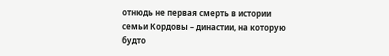отнюдь не первая смерть в истории семьи Кордовы – династии, на которую будто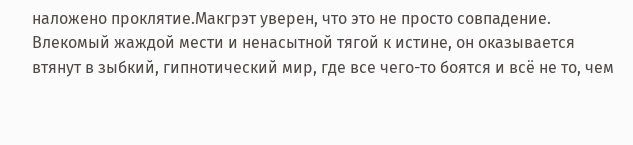наложено проклятие.Макгрэт уверен, что это не просто совпадение. Влекомый жаждой мести и ненасытной тягой к истине, он оказывается втянут в зыбкий, гипнотический мир, где все чего-то боятся и всё не то, чем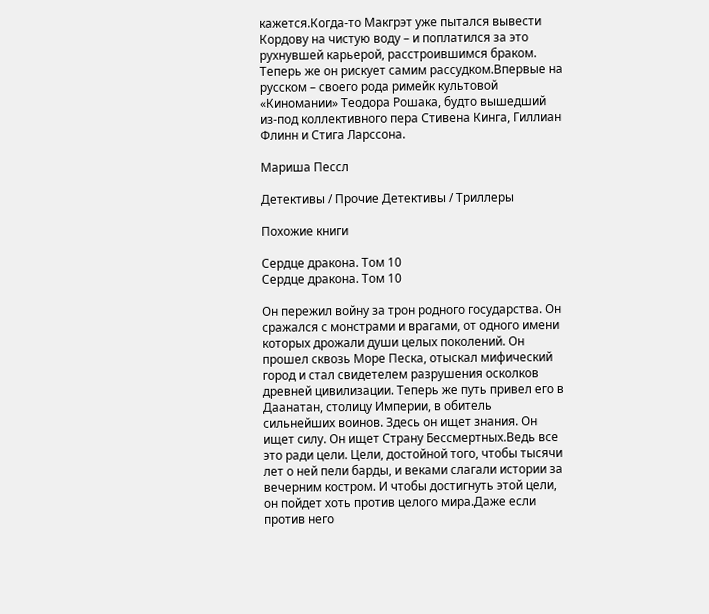кажется.Когда-то Макгрэт уже пытался вывести Кордову на чистую воду – и поплатился за это рухнувшей карьерой, расстроившимся браком. Теперь же он рискует самим рассудком.Впервые на русском – своего рода римейк культовой «Киномании» Теодора Рошака, будто вышедший из-под коллективного пера Стивена Кинга, Гиллиан Флинн и Стига Ларссона.

Мариша Пессл

Детективы / Прочие Детективы / Триллеры

Похожие книги

Сердце дракона. Том 10
Сердце дракона. Том 10

Он пережил войну за трон родного государства. Он сражался с монстрами и врагами, от одного имени которых дрожали души целых поколений. Он прошел сквозь Море Песка, отыскал мифический город и стал свидетелем разрушения осколков древней цивилизации. Теперь же путь привел его в Даанатан, столицу Империи, в обитель сильнейших воинов. Здесь он ищет знания. Он ищет силу. Он ищет Страну Бессмертных.Ведь все это ради цели. Цели, достойной того, чтобы тысячи лет о ней пели барды, и веками слагали истории за вечерним костром. И чтобы достигнуть этой цели, он пойдет хоть против целого мира.Даже если против него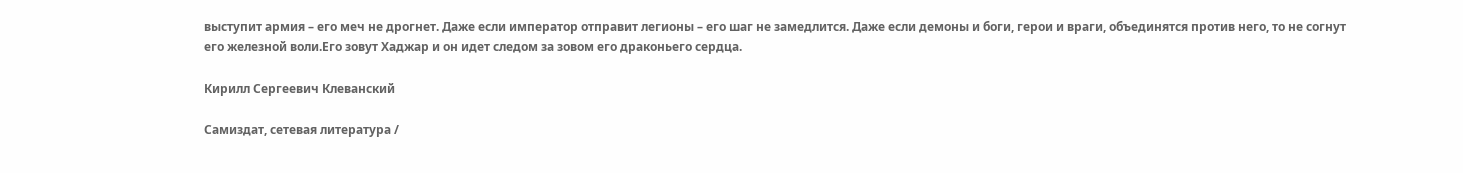выступит армия – его меч не дрогнет. Даже если император отправит легионы – его шаг не замедлится. Даже если демоны и боги, герои и враги, объединятся против него, то не согнут его железной воли.Его зовут Хаджар и он идет следом за зовом его драконьего сердца.

Кирилл Сергеевич Клеванский

Самиздат, сетевая литература /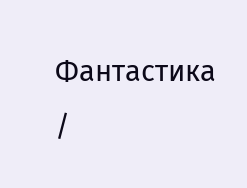Фантастика /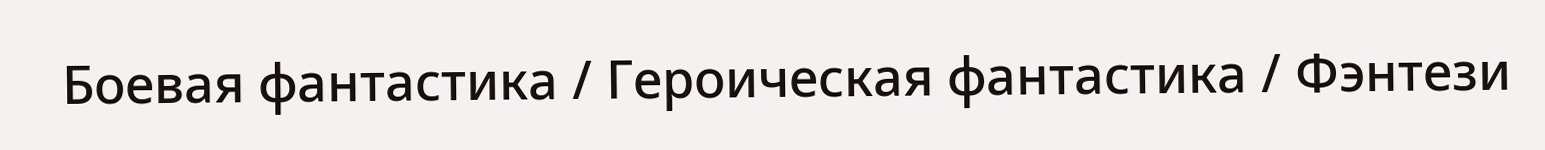Боевая фантастика / Героическая фантастика / Фэнтези